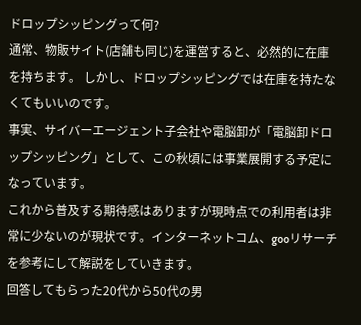ドロップシッピングって何?
通常、物販サイト(店舗も同じ)を運営すると、必然的に在庫を持ちます。 しかし、ドロップシッピングでは在庫を持たなくてもいいのです。
事実、サイバーエージェント子会社や電脳卸が「電脳卸ドロップシッピング」として、この秋頃には事業展開する予定になっています。
これから普及する期待感はありますが現時点での利用者は非常に少ないのが現状です。インターネットコム、gooリサーチを参考にして解説をしていきます。
回答してもらった20代から50代の男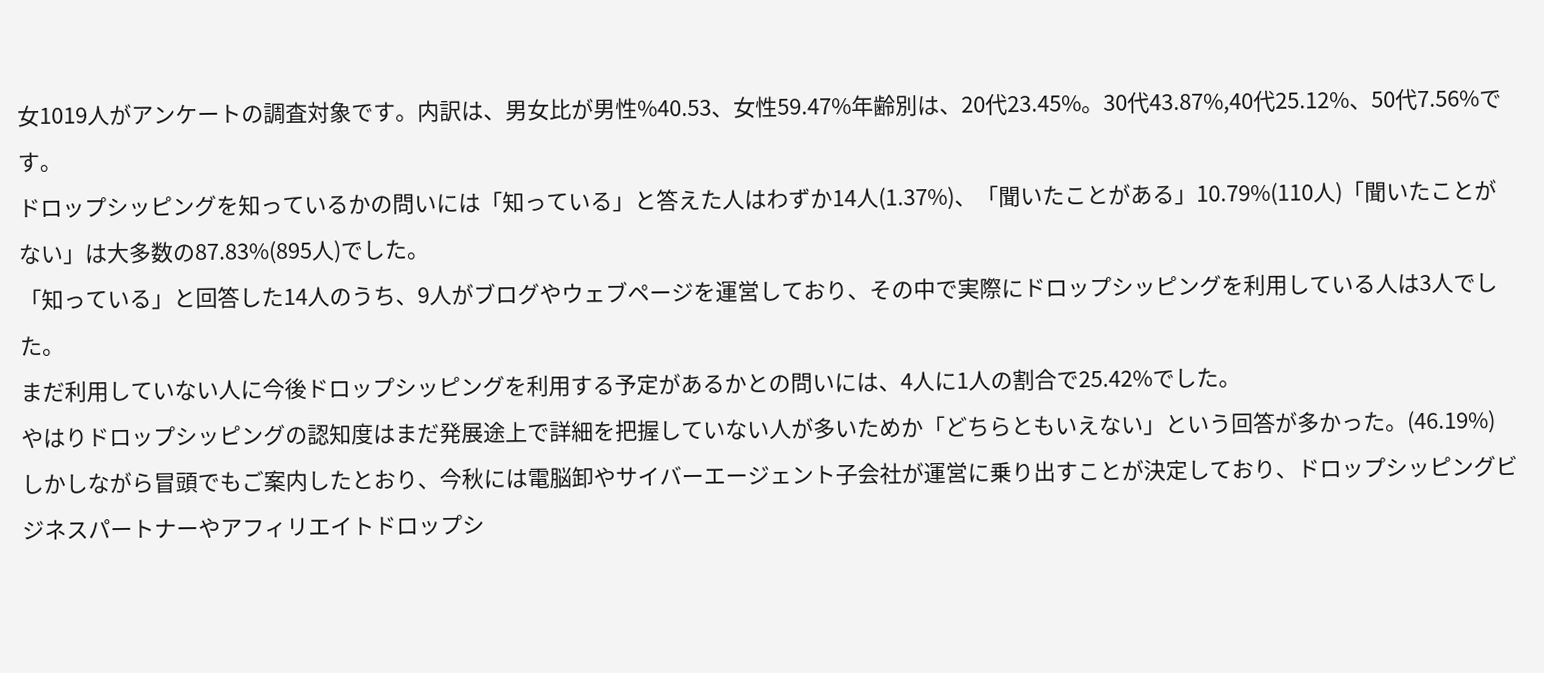女1019人がアンケートの調査対象です。内訳は、男女比が男性%40.53、女性59.47%年齢別は、20代23.45%。30代43.87%,40代25.12%、50代7.56%です。
ドロップシッピングを知っているかの問いには「知っている」と答えた人はわずか14人(1.37%)、「聞いたことがある」10.79%(110人)「聞いたことがない」は大多数の87.83%(895人)でした。
「知っている」と回答した14人のうち、9人がブログやウェブページを運営しており、その中で実際にドロップシッピングを利用している人は3人でした。
まだ利用していない人に今後ドロップシッピングを利用する予定があるかとの問いには、4人に1人の割合で25.42%でした。
やはりドロップシッピングの認知度はまだ発展途上で詳細を把握していない人が多いためか「どちらともいえない」という回答が多かった。(46.19%)
しかしながら冒頭でもご案内したとおり、今秋には電脳卸やサイバーエージェント子会社が運営に乗り出すことが決定しており、ドロップシッピングビジネスパートナーやアフィリエイトドロップシ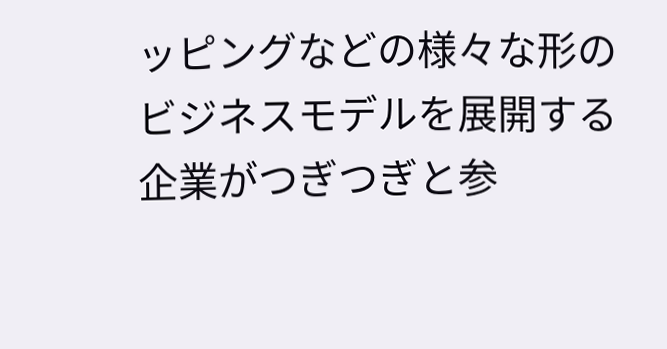ッピングなどの様々な形のビジネスモデルを展開する
企業がつぎつぎと参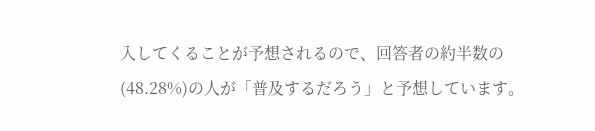入してくることが予想されるので、回答者の約半数の(48.28%)の人が「普及するだろう」と予想しています。